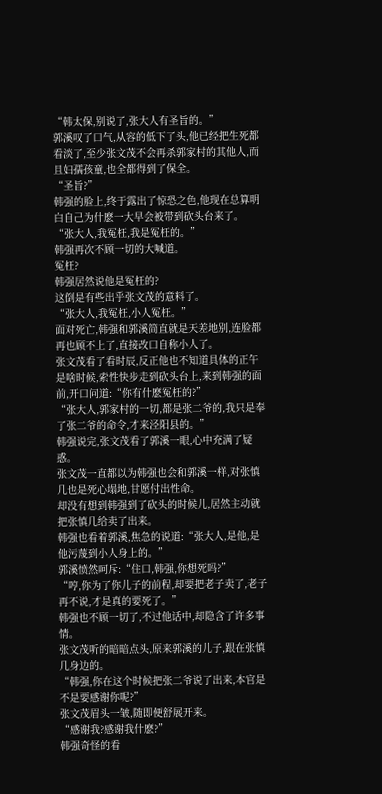“韩太保,别说了,张大人有圣旨的。”
郭溪叹了口气,从容的低下了头,他已经把生死都看淡了,至少张文茂不会再杀郭家村的其他人,而且妇孺孩童,也全都得到了保全。
“圣旨?”
韩强的脸上,终于露出了惊恐之色,他现在总算明白自己为什麽一大早会被带到砍头台来了。
“张大人,我冤枉,我是冤枉的。”
韩强再次不顾一切的大喊道。
冤枉?
韩强居然说他是冤枉的?
这倒是有些出乎张文茂的意料了。
“张大人,我冤枉,小人冤枉。”
面对死亡,韩强和郭溪简直就是天差地别,连脸都再也顾不上了,直接改口自称小人了。
张文茂看了看时辰,反正他也不知道具体的正午是啥时候,索性快步走到砍头台上,来到韩强的面前,开口问道:“你有什麽冤枉的?”
“张大人,郭家村的一切,都是张二爷的,我只是奉了张二爷的命令,才来泾阳县的。”
韩强说完,张文茂看了郭溪一眼,心中充满了疑惑。
张文茂一直都以为韩强也会和郭溪一样,对张慎几也是死心塌地,甘愿付出性命。
却没有想到韩强到了砍头的时候儿,居然主动就把张慎几给卖了出来。
韩强也看着郭溪,焦急的说道:“张大人,是他,是他污蔑到小人身上的。”
郭溪愤然呵斥:“住口,韩强,你想死吗?”
“哼,你为了你儿子的前程,却要把老子卖了,老子再不说,才是真的要死了。”
韩强也不顾一切了,不过他话中,却隐含了许多事情。
张文茂听的暗暗点头,原来郭溪的儿子,跟在张慎几身边的。
“韩强,你在这个时候把张二爷说了出来,本官是不是要感谢你呢?”
张文茂眉头一皱,随即便舒展开来。
“感谢我?感谢我什麽?”
韩强奇怪的看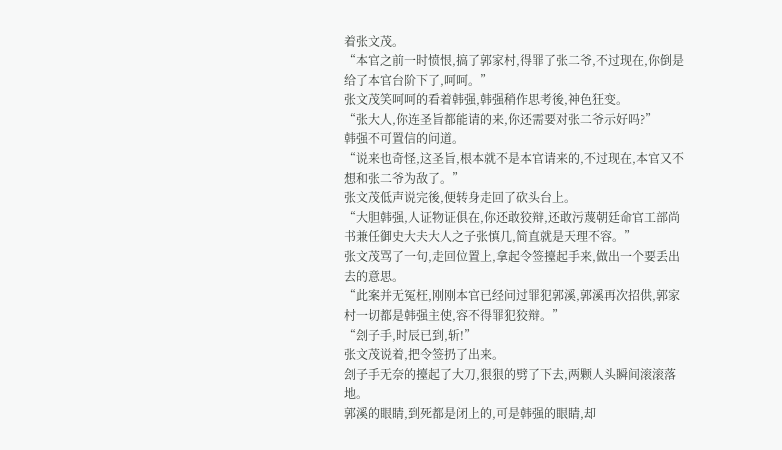着张文茂。
“本官之前一时愤恨,搞了郭家村,得罪了张二爷,不过现在,你倒是给了本官台阶下了,呵呵。”
张文茂笑呵呵的看着韩强,韩强稍作思考後,神色狂变。
“张大人,你连圣旨都能请的来,你还需要对张二爷示好吗?”
韩强不可置信的问道。
“说来也奇怪,这圣旨,根本就不是本官请来的,不过现在,本官又不想和张二爷为敌了。”
张文茂低声说完後,便转身走回了砍头台上。
“大胆韩强,人证物证俱在,你还敢狡辩,还敢污蔑朝廷命官工部尚书兼任御史大夫大人之子张慎几,简直就是天理不容。”
张文茂骂了一句,走回位置上,拿起令签擡起手来,做出一个要丢出去的意思。
“此案并无冤枉,刚刚本官已经问过罪犯郭溪,郭溪再次招供,郭家村一切都是韩强主使,容不得罪犯狡辩。”
“刽子手,时辰已到,斩!”
张文茂说着,把令签扔了出来。
刽子手无奈的擡起了大刀,狠狠的劈了下去,两颗人头瞬间滚滚落地。
郭溪的眼睛,到死都是闭上的,可是韩强的眼睛,却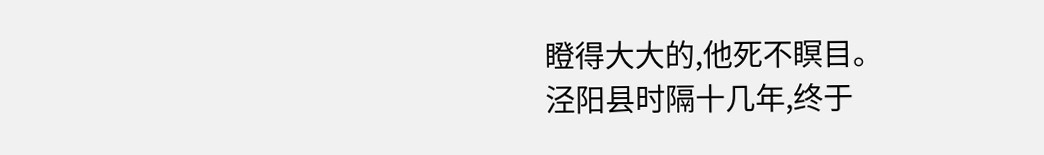瞪得大大的,他死不瞑目。
泾阳县时隔十几年,终于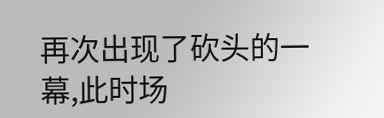再次出现了砍头的一幕,此时场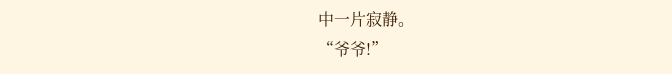中一片寂静。
“爷爷!”